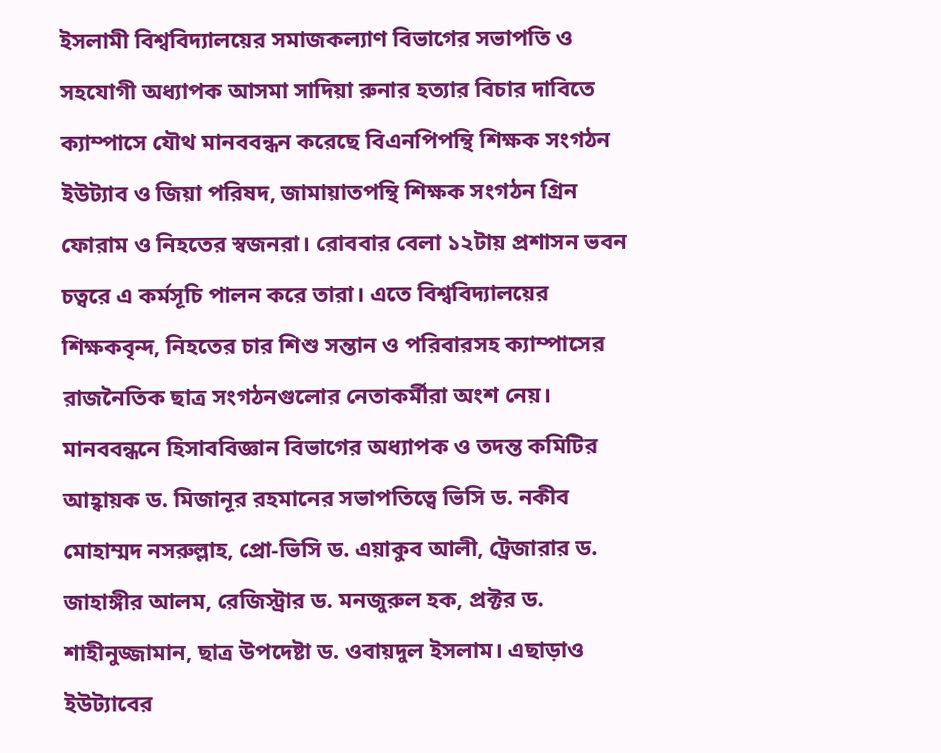ইসলামী বিশ্ববিদ্যালয়ের সমাজকল্যাণ বিভাগের সভাপতি ও সহযোগী অধ্যাপক আসমা সাদিয়া রুনার হত্যার বিচার দাবিতে ক্যাম্পাসে যৌথ মানববন্ধন করেছে বিএনপিপন্থি শিক্ষক সংগঠন ইউট্যাব ও জিয়া পরিষদ, জামায়াতপন্থি শিক্ষক সংগঠন গ্রিন ফোরাম ও নিহতের স্বজনরা। রোববার বেলা ১২টায় প্রশাসন ভবন চত্বরে এ কর্মসূচি পালন করে তারা। এতে বিশ্ববিদ্যালয়ের শিক্ষকবৃন্দ, নিহতের চার শিশু সন্তান ও পরিবারসহ ক্যাম্পাসের রাজনৈতিক ছাত্র সংগঠনগুলোর নেতাকর্মীরা অংশ নেয়। মানববন্ধনে হিসাববিজ্ঞান বিভাগের অধ্যাপক ও তদন্ত কমিটির আহ্বায়ক ড. মিজানূর রহমানের সভাপতিত্বে ভিসি ড. নকীব মোহাম্মদ নসরুল্লাহ, প্রো-ভিসি ড. এয়াকুব আলী, ট্রেজারার ড. জাহাঙ্গীর আলম, রেজিস্ট্রার ড. মনজুরুল হক, প্রক্টর ড. শাহীনুজ্জামান, ছাত্র উপদেষ্টা ড. ওবায়দুল ইসলাম। এছাড়াও ইউট্যাবের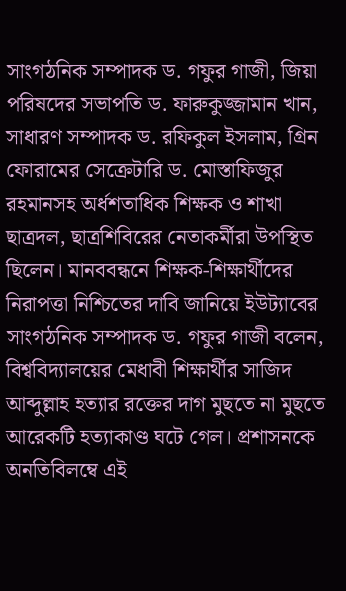সাংগঠনিক সম্পাদক ড. গফুর গাজী, জিয়া পরিষদের সভাপতি ড. ফারুকুজ্জামান খান, সাধারণ সম্পাদক ড. রফিকুল ইসলাম, গ্রিন ফোরামের সেক্রেটারি ড. মোস্তাফিজুর রহমানসহ অর্ধশতাধিক শিক্ষক ও শাখা ছাত্রদল, ছাত্রশিবিরের নেতাকর্মীরা উপস্থিত ছিলেন। মানববন্ধনে শিক্ষক-শিক্ষার্থীদের নিরাপত্তা নিশ্চিতের দাবি জানিয়ে ইউট্যাবের সাংগঠনিক সম্পাদক ড. গফুর গাজী বলেন, বিশ্ববিদ্যালয়ের মেধাবী শিক্ষার্থীর সাজিদ আব্দুল্লাহ হত্যার রক্তের দাগ মুছতে না মুছতে আরেকটি হত্যাকাণ্ড ঘটে গেল। প্রশাসনকে অনতিবিলম্বে এই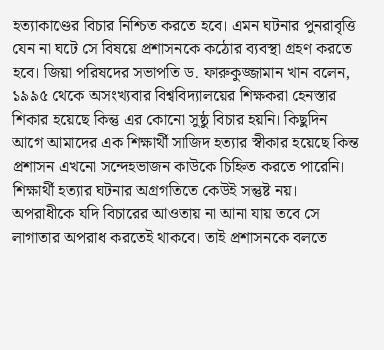হত্যাকাণ্ডের বিচার নিশ্চিত করতে হবে। এমন ঘটনার পুনরাবৃত্তি যেন না ঘটে সে বিষয়ে প্রশাসনকে কঠোর ব্যবস্থা গ্রহণ করতে হবে। জিয়া পরিষদের সভাপতি ড. ফারুকুজ্জামান খান বলেন, ১৯৯৫ থেকে অসংখ্যবার বিশ্ববিদ্যালয়ের শিক্ষকরা হেনস্তার শিকার হয়েছে কিন্তু এর কোনো সুষ্ঠু বিচার হয়নি। কিছুদিন আগে আমাদের এক শিক্ষার্থী সাজিদ হত্যার স্বীকার হয়েছে কিন্ত প্রশাসন এখনো সন্দেহভাজন কাউকে চিহ্নিত করতে পারেনি। শিক্ষার্থী হত্যার ঘটনার অগ্রগতিতে কেউই সন্তুষ্ট নয়। অপরাধীকে যদি বিচারের আওতায় না আনা যায় তবে সে লাগাতার অপরাধ করতেই থাকবে। তাই প্রশাসনকে বলতে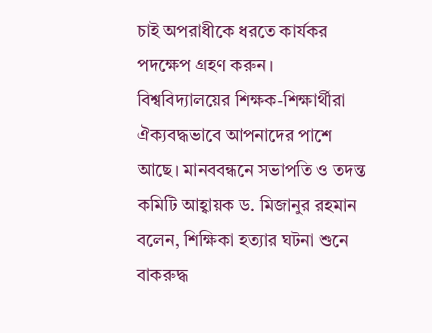চাই অপরাধীকে ধরতে কার্যকর পদক্ষেপ গ্রহণ করুন। বিশ্ববিদ্যালয়ের শিক্ষক-শিক্ষার্থীরা ঐক্যবদ্ধভাবে আপনাদের পাশে আছে। মানববন্ধনে সভাপতি ও তদন্ত কমিটি আহ্বায়ক ড. মিজানুর রহমান বলেন, শিক্ষিকা হত্যার ঘটনা শুনে বাকরুদ্ধ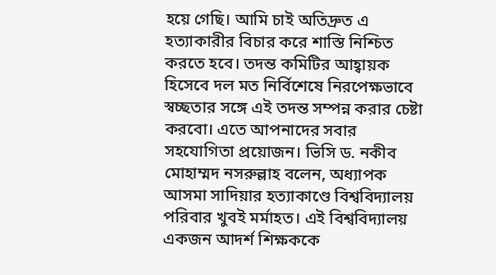হয়ে গেছি। আমি চাই অতিদ্রুত এ হত্যাকারীর বিচার করে শাস্তি নিশ্চিত করতে হবে। তদন্ত কমিটির আহ্বায়ক হিসেবে দল মত নির্বিশেষে নিরপেক্ষভাবে স্বচ্ছতার সঙ্গে এই তদন্ত সম্পন্ন করার চেষ্টা করবো। এতে আপনাদের সবার সহযোগিতা প্রয়োজন। ভিসি ড. নকীব মোহাম্মদ নসরুল্লাহ বলেন, অধ্যাপক আসমা সাদিয়ার হত্যাকাণ্ডে বিশ্ববিদ্যালয় পরিবার খুবই মর্মাহত। এই বিশ্ববিদ্যালয় একজন আদর্শ শিক্ষককে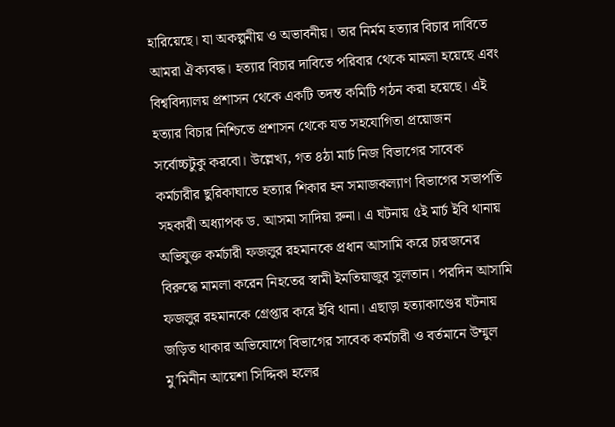হারিয়েছে। যা অকল্পনীয় ও অভাবনীয়। তার নির্মম হত্যার বিচার দাবিতে আমরা ঐক্যবদ্ধ। হত্যার বিচার দাবিতে পরিবার থেকে মামলা হয়েছে এবং বিশ্ববিদ্যালয় প্রশাসন থেকে একটি তদন্ত কমিটি গঠন করা হয়েছে। এই হত্যার বিচার নিশ্চিতে প্রশাসন থেকে যত সহযোগিতা প্রয়োজন সর্বোচ্চটুকু করবো। উল্লেখ্য, গত ৪ঠা মার্চ নিজ বিভাগের সাবেক কর্মচারীর ছুরিকাঘাতে হত্যার শিকার হন সমাজকল্যাণ বিভাগের সভাপতি সহকারী অধ্যাপক ড. আসমা সাদিয়া রুনা। এ ঘটনায় ৫ই মার্চ ইবি থানায় অভিযুক্ত কর্মচারী ফজলুর রহমানকে প্রধান আসামি করে চারজনের বিরুদ্ধে মামলা করেন নিহতের স্বামী ইমতিয়াজুর সুলতান। পরদিন আসামি ফজলুর রহমানকে গ্রেপ্তার করে ইবি থানা। এছাড়া হত্যাকাণ্ডের ঘটনায় জড়িত থাকার অভিযোগে বিভাগের সাবেক কর্মচারী ও বর্তমানে উম্মুল মু’মিনীন আয়েশা সিদ্দিকা হলের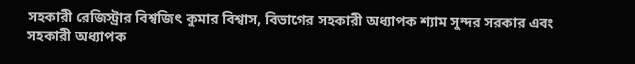সহকারী রেজিস্ট্রার বিশ্বজিৎ কুমার বিশ্বাস, বিভাগের সহকারী অধ্যাপক শ্যাম সুন্দর সরকার এবং সহকারী অধ্যাপক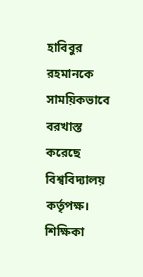হাবিবুর রহমানকে সাময়িকভাবে বরখাস্ত করেছে বিশ্ববিদ্যালয় কর্তৃপক্ষ।
শিক্ষিকা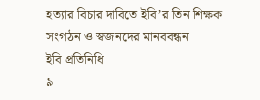হত্যার বিচার দাবিতে ইবি’র তিন শিক্ষক সংগঠন ও স্বজনদের মানববন্ধন
ইবি প্রতিনিধি
৯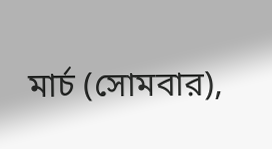মার্চ (সোমবার),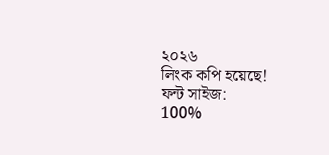২০২৬
লিংক কপি হয়েছে!
ফন্ট সাইজ:
100%